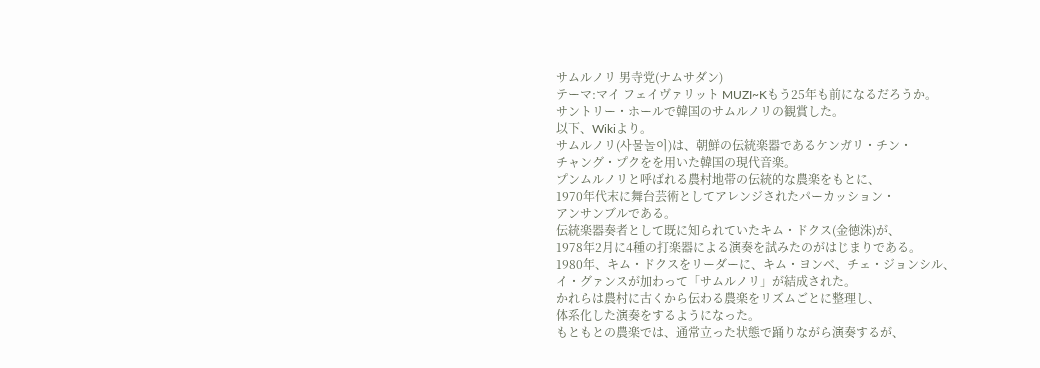サムルノリ 男寺党(ナムサダン)
テーマ:マイ フェイヴァリット MUZI~Kもう25年も前になるだろうか。
サントリー・ホールで韓国のサムルノリの観賞した。
以下、Wikiより。
サムルノリ(사물놀이)は、朝鮮の伝統楽器であるケンガリ・チン・
チャング・プクをを用いた韓国の現代音楽。
プンムルノリと呼ばれる農村地帯の伝統的な農楽をもとに、
1970年代末に舞台芸術としてアレンジされたパーカッション・
アンサンブルである。
伝統楽器奏者として既に知られていたキム・ドクス(金徳洙)が、
1978年2月に4種の打楽器による演奏を試みたのがはじまりである。
1980年、キム・ドクスをリーダーに、キム・ヨンベ、チェ・ジョンシル、
イ・グァンスが加わって「サムルノリ」が結成された。
かれらは農村に古くから伝わる農楽をリズムごとに整理し、
体系化した演奏をするようになった。
もともとの農楽では、通常立った状態で踊りながら演奏するが、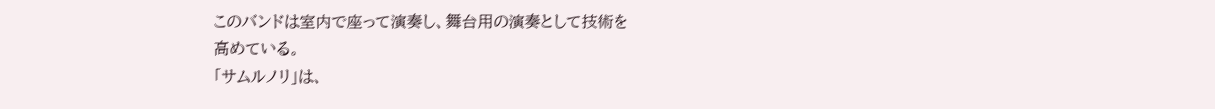このバンドは室内で座って演奏し、舞台用の演奏として技術を
高めている。
「サムルノリ」は、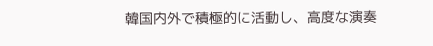韓国内外で積極的に活動し、高度な演奏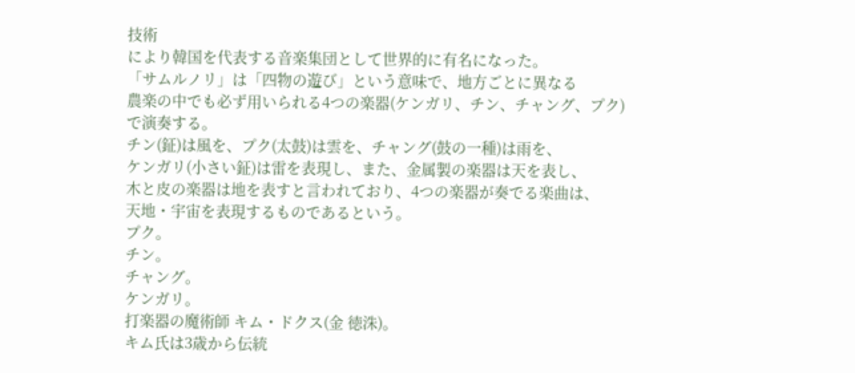技術
により韓国を代表する音楽集団として世界的に有名になった。
「サムルノリ」は「四物の遊び」という意味で、地方ごとに異なる
農楽の中でも必ず用いられる4つの楽器(ケンガリ、チン、チャング、プク)
で演奏する。
チン(鉦)は風を、プク(太鼓)は雲を、チャング(鼓の一種)は雨を、
ケンガリ(小さい鉦)は雷を表現し、また、金属製の楽器は天を表し、
木と皮の楽器は地を表すと言われており、4つの楽器が奏でる楽曲は、
天地・宇宙を表現するものであるという。
プク。
チン。
チャング。
ケンガリ。
打楽器の魔術師 キム・ドクス(金 徳洙)。
キム氏は3歳から伝統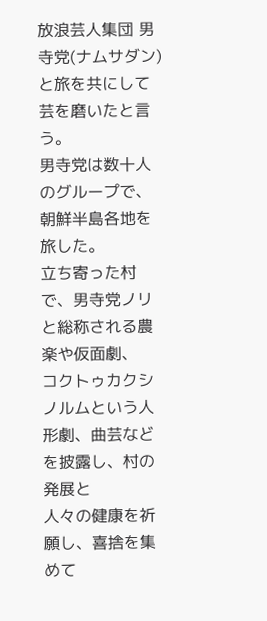放浪芸人集団 男寺党(ナムサダン)と旅を共にして
芸を磨いたと言う。
男寺党は数十人のグループで、朝鮮半島各地を旅した。
立ち寄った村で、男寺党ノリと総称される農楽や仮面劇、
コクトゥカクシノルムという人形劇、曲芸などを披露し、村の発展と
人々の健康を祈願し、喜捨を集めて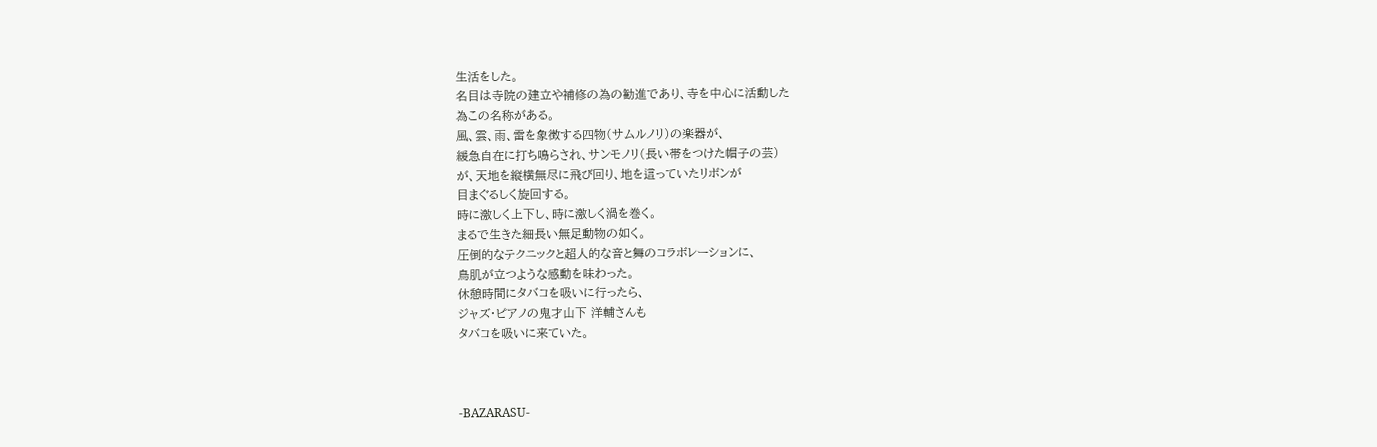生活をした。
名目は寺院の建立や補修の為の勧進であり、寺を中心に活動した
為この名称がある。
風、雲、雨、雷を象徴する四物(サムルノリ)の楽器が、
緩急自在に打ち鳴らされ、サンモノリ(長い帯をつけた帽子の芸)
が、天地を縦横無尽に飛び回り、地を這っていたリボンが
目まぐるしく旋回する。
時に激しく上下し、時に激しく渦を巻く。
まるで生きた細長い無足動物の如く。
圧倒的なテクニックと超人的な音と舞のコラボレーションに、
鳥肌が立つような感動を味わった。
休憩時間にタバコを吸いに行ったら、
ジャズ・ピアノの鬼才山下 洋輔さんも
タバコを吸いに来ていた。



-BAZARASU-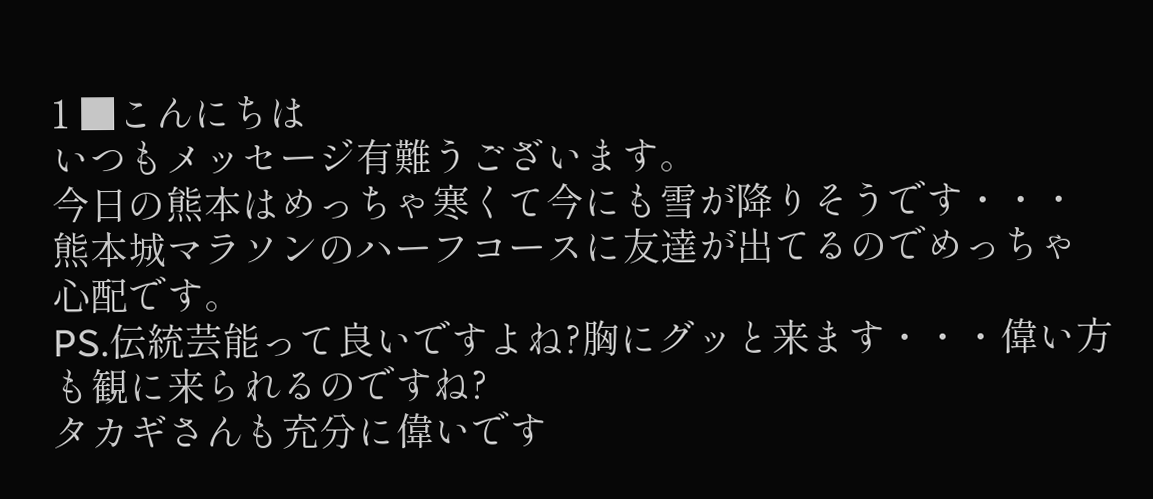1 ■こんにちは
いつもメッセージ有難うございます。
今日の熊本はめっちゃ寒くて今にも雪が降りそうです・・・
熊本城マラソンのハーフコースに友達が出てるのでめっちゃ心配です。
PS.伝統芸能って良いですよね?胸にグッと来ます・・・偉い方も観に来られるのですね?
タカギさんも充分に偉いです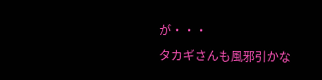が・・・
タカギさんも風邪引かな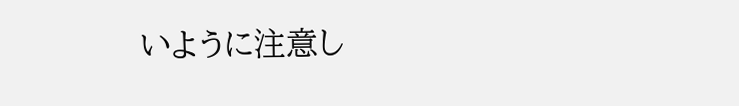いように注意し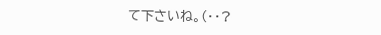て下さいね。(・・?